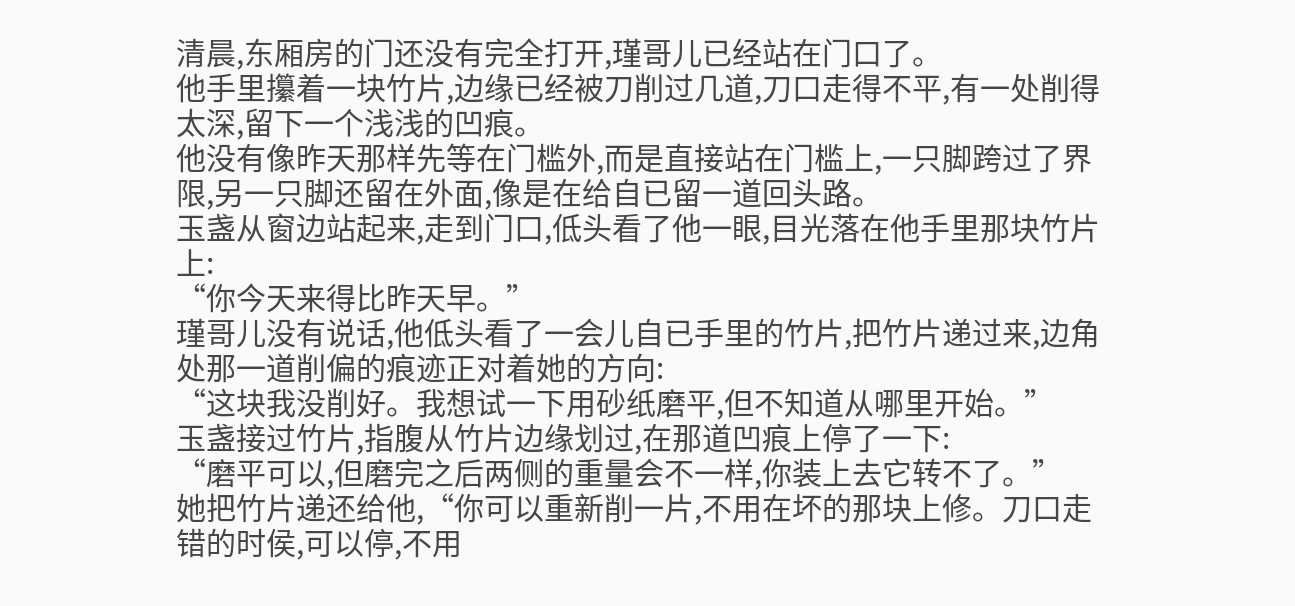清晨,东厢房的门还没有完全打开,瑾哥儿已经站在门口了。
他手里攥着一块竹片,边缘已经被刀削过几道,刀口走得不平,有一处削得太深,留下一个浅浅的凹痕。
他没有像昨天那样先等在门槛外,而是直接站在门槛上,一只脚跨过了界限,另一只脚还留在外面,像是在给自已留一道回头路。
玉盏从窗边站起来,走到门口,低头看了他一眼,目光落在他手里那块竹片上:
“你今天来得比昨天早。”
瑾哥儿没有说话,他低头看了一会儿自已手里的竹片,把竹片递过来,边角处那一道削偏的痕迹正对着她的方向:
“这块我没削好。我想试一下用砂纸磨平,但不知道从哪里开始。”
玉盏接过竹片,指腹从竹片边缘划过,在那道凹痕上停了一下:
“磨平可以,但磨完之后两侧的重量会不一样,你装上去它转不了。”
她把竹片递还给他,“你可以重新削一片,不用在坏的那块上修。刀口走错的时侯,可以停,不用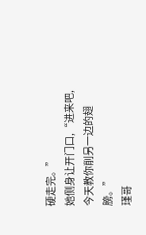硬走完。”
她侧身让开门口,“进来吧,今天教你削另一边的翅膀。”
瑾哥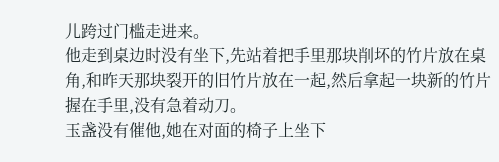儿跨过门槛走进来。
他走到桌边时没有坐下,先站着把手里那块削坏的竹片放在桌角,和昨天那块裂开的旧竹片放在一起,然后拿起一块新的竹片握在手里,没有急着动刀。
玉盏没有催他,她在对面的椅子上坐下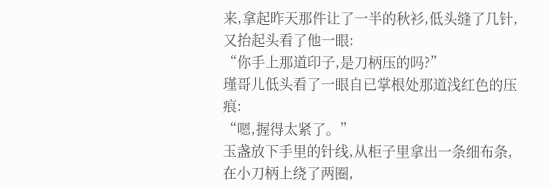来,拿起昨天那件让了一半的秋衫,低头缝了几针,又抬起头看了他一眼:
“你手上那道印子,是刀柄压的吗?”
瑾哥儿低头看了一眼自已掌根处那道浅红色的压痕:
“嗯,握得太紧了。”
玉盏放下手里的针线,从柜子里拿出一条细布条,在小刀柄上绕了两圈,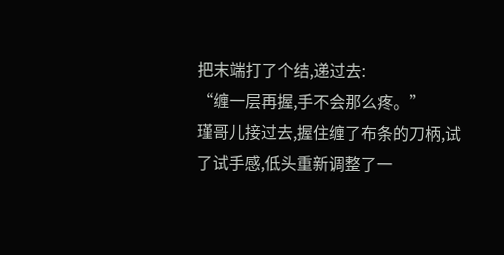把末端打了个结,递过去:
“缠一层再握,手不会那么疼。”
瑾哥儿接过去,握住缠了布条的刀柄,试了试手感,低头重新调整了一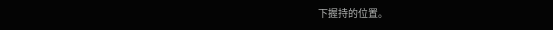下握持的位置。